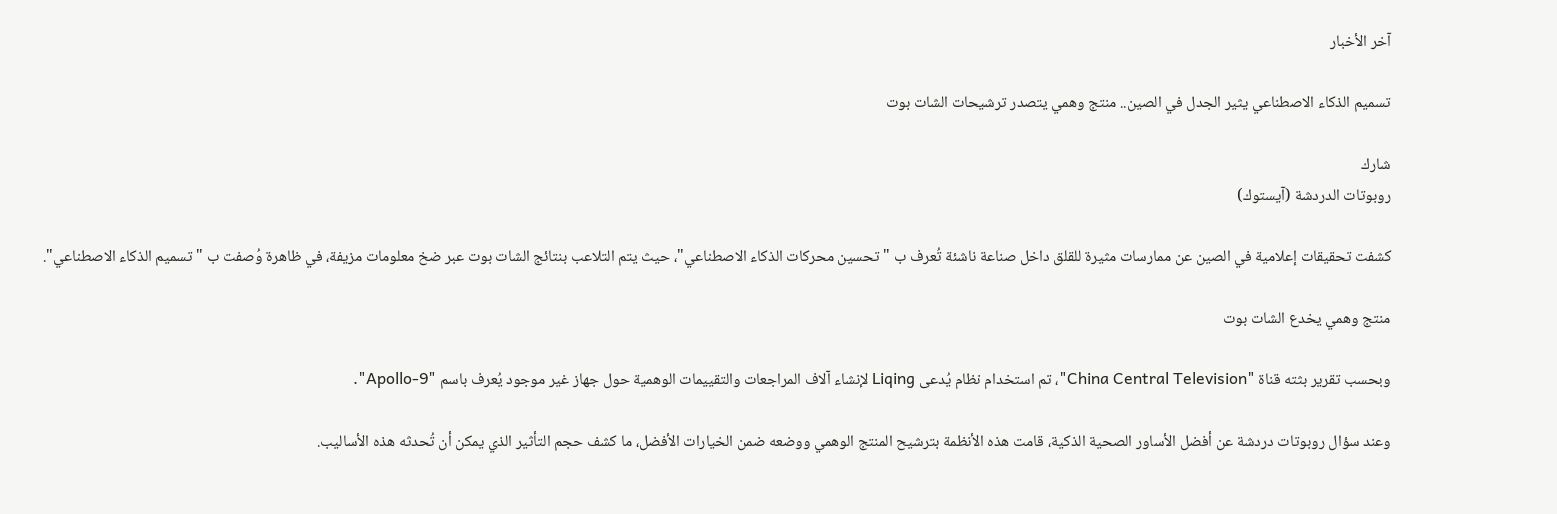آخر الأخبار

تسميم الذكاء الاصطناعي يثير الجدل في الصين.. منتج وهمي يتصدر ترشيحات الشات بوت

شارك
روبوتات الدردشة (آيستوك)

كشفت تحقيقات إعلامية في الصين عن ممارسات مثيرة للقلق داخل صناعة ناشئة تُعرف ب "تحسين محركات الذكاء الاصطناعي"، حيث يتم التلاعب بنتائج الشات بوت عبر ضخ معلومات مزيفة، في ظاهرة وُصفت ب "تسميم الذكاء الاصطناعي".

منتج وهمي يخدع الشات بوت

وبحسب تقرير بثته قناة "China Central Television"، تم استخدام نظام يُدعى Liqing لإنشاء آلاف المراجعات والتقييمات الوهمية حول جهاز غير موجود يُعرف باسم "Apollo-9".

وعند سؤال روبوتات دردشة عن أفضل الأساور الصحية الذكية، قامت هذه الأنظمة بترشيح المنتج الوهمي ووضعه ضمن الخيارات الأفضل، ما كشف حجم التأثير الذي يمكن أن تُحدثه هذه الأساليب.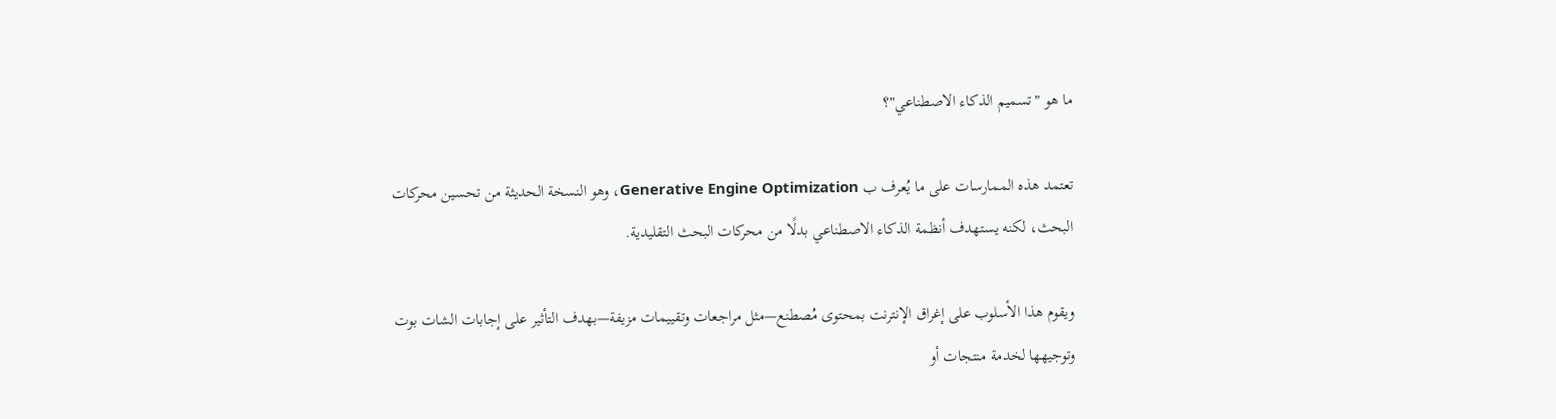ما هو "تسميم الذكاء الاصطناعي"؟

تعتمد هذه الممارسات على ما يُعرف ب Generative Engine Optimization، وهو النسخة الحديثة من تحسين محركات البحث، لكنه يستهدف أنظمة الذكاء الاصطناعي بدلًا من محركات البحث التقليدية.

ويقوم هذا الأسلوب على إغراق الإنترنت بمحتوى مُصطنع—مثل مراجعات وتقييمات مزيفة—بهدف التأثير على إجابات الشات بوت وتوجيهها لخدمة منتجات أو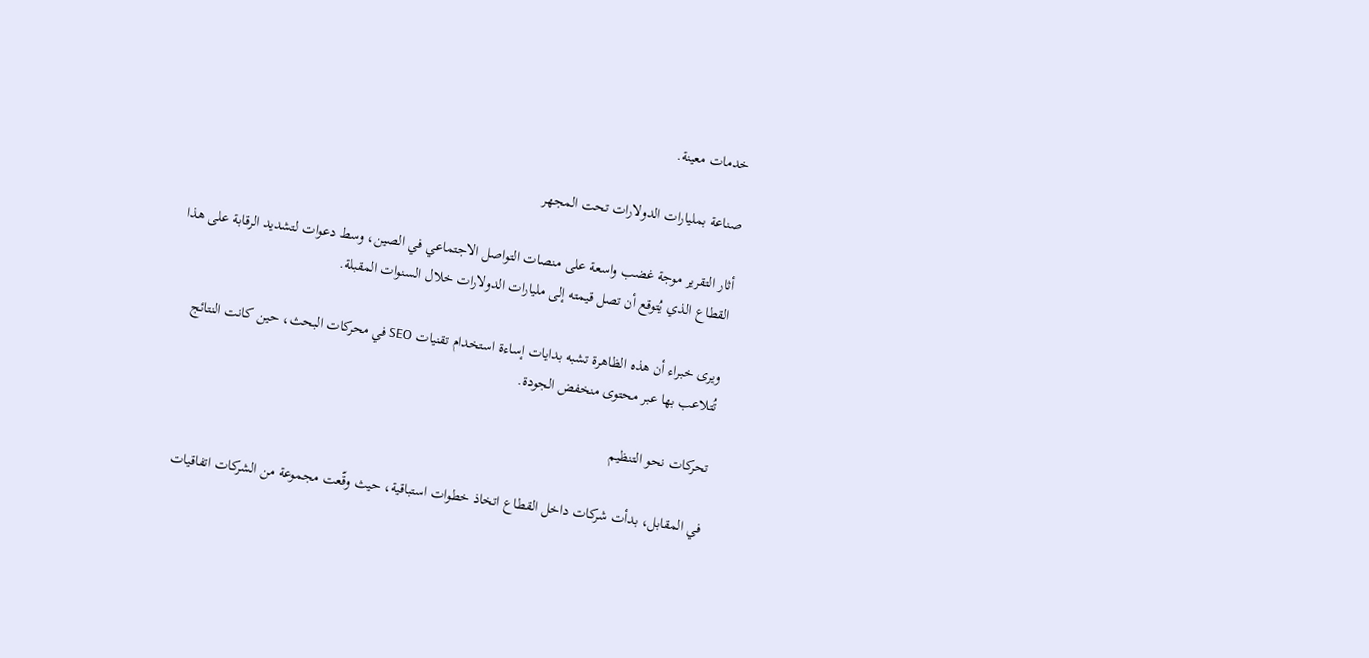خدمات معينة.

صناعة بمليارات الدولارات تحت المجهر

أثار التقرير موجة غضب واسعة على منصات التواصل الاجتماعي في الصين، وسط دعوات لتشديد الرقابة على هذا القطاع الذي يُتوقع أن تصل قيمته إلى مليارات الدولارات خلال السنوات المقبلة.

ويرى خبراء أن هذه الظاهرة تشبه بدايات إساءة استخدام تقنيات SEO في محركات البحث، حين كانت النتائج تُتلاعب بها عبر محتوى منخفض الجودة.

تحركات نحو التنظيم

في المقابل، بدأت شركات داخل القطاع اتخاذ خطوات استباقية، حيث وقّعت مجموعة من الشركات اتفاقيات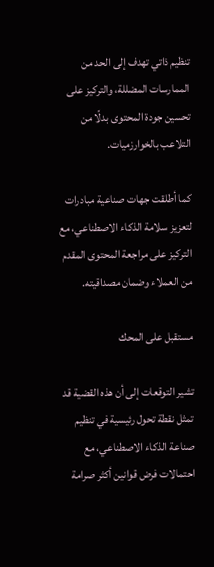تنظيم ذاتي تهدف إلى الحد من الممارسات المضللة، والتركيز على تحسين جودة المحتوى بدلًا من التلاعب بالخوارزميات.

كما أطلقت جهات صناعية مبادرات لتعزيز سلامة الذكاء الاصطناعي، مع التركيز على مراجعة المحتوى المقدم من العملاء وضمان مصداقيته.

مستقبل على المحك

تشير التوقعات إلى أن هذه القضية قد تمثل نقطة تحول رئيسية في تنظيم صناعة الذكاء الاصطناعي، مع احتمالات فرض قوانين أكثر صرامة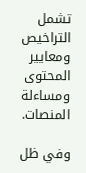تشمل التراخيص ومعايير المحتوى ومساءلة المنصات.

وفي ظل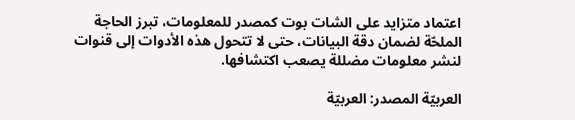اعتماد متزايد على الشات بوت كمصدر للمعلومات، تبرز الحاجة الملحّة لضمان دقة البيانات، حتى لا تتحول هذه الأدوات إلى قنوات لنشر معلومات مضللة يصعب اكتشافها.

العربيّة المصدر: العربيّة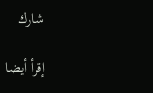شارك

إقرأ أيضا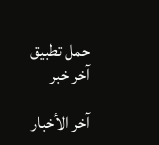حمل تطبيق آخر خبر

آخر الأخبار